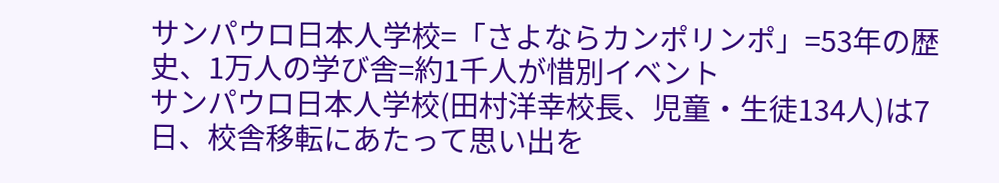サンパウロ日本人学校=「さよならカンポリンポ」=53年の歴史、1万人の学び舎=約1千人が惜別イベント
サンパウロ日本人学校(田村洋幸校長、児童・生徒134人)は7日、校舎移転にあたって思い出を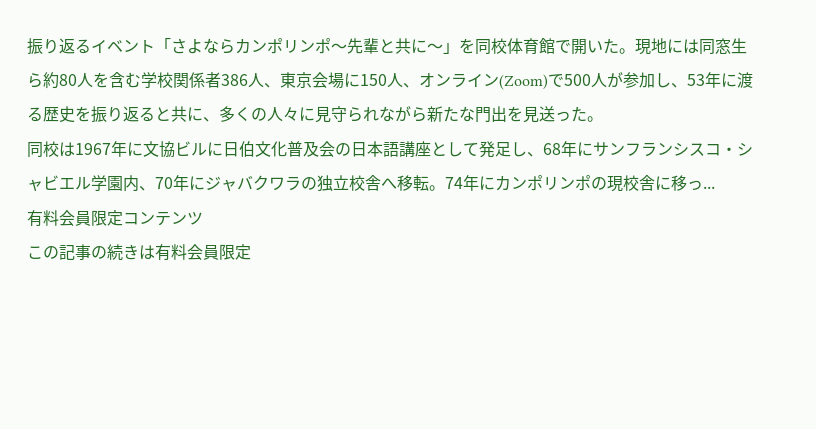振り返るイベント「さよならカンポリンポ〜先輩と共に〜」を同校体育館で開いた。現地には同窓生ら約80人を含む学校関係者386人、東京会場に150人、オンライン(Zoom)で500人が参加し、53年に渡る歴史を振り返ると共に、多くの人々に見守られながら新たな門出を見送った。
同校は1967年に文協ビルに日伯文化普及会の日本語講座として発足し、68年にサンフランシスコ・シャビエル学園内、70年にジャバクワラの独立校舎へ移転。74年にカンポリンポの現校舎に移っ...
有料会員限定コンテンツ
この記事の続きは有料会員限定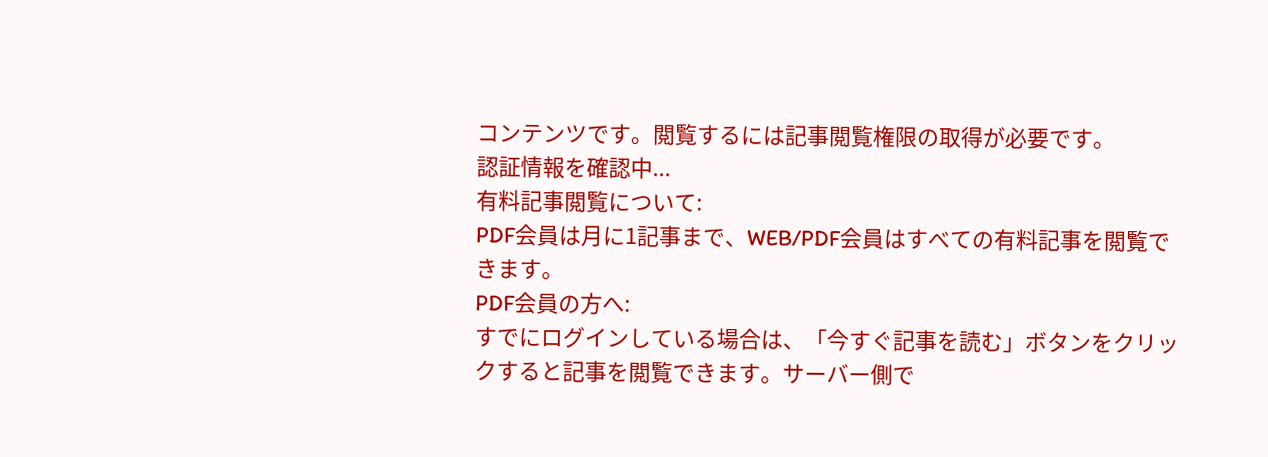コンテンツです。閲覧するには記事閲覧権限の取得が必要です。
認証情報を確認中...
有料記事閲覧について:
PDF会員は月に1記事まで、WEB/PDF会員はすべての有料記事を閲覧できます。
PDF会員の方へ:
すでにログインしている場合は、「今すぐ記事を読む」ボタンをクリックすると記事を閲覧できます。サーバー側で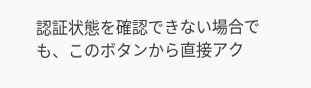認証状態を確認できない場合でも、このボタンから直接アク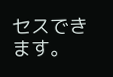セスできます。